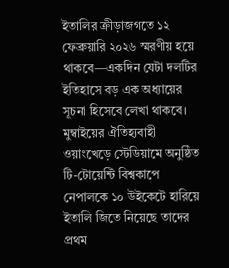ইতালির ক্রীড়াজগতে ১২ ফেব্রুয়ারি ২০২৬ স্মরণীয় হয়ে থাকবে—একদিন যেটা দলটির ইতিহাসে বড় এক অধ্যায়ের সূচনা হিসেবে লেখা থাকবে। মুম্বাইয়ের ঐতিহ্যবাহী ওয়াংখেড়ে স্টেডিয়ামে অনুষ্ঠিত টি-টোয়েন্টি বিশ্বকাপে নেপালকে ১০ উইকেটে হারিয়ে ইতালি জিতে নিয়েছে তাদের প্রথম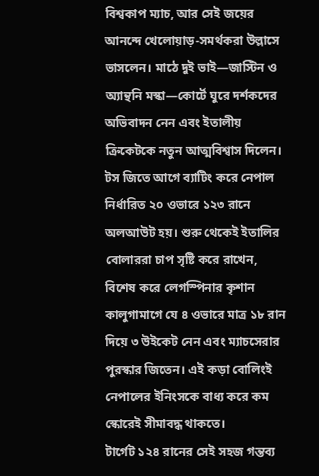বিশ্বকাপ ম্যাচ, আর সেই জয়ের আনন্দে খেলোয়াড়-সমর্থকরা উল্লাসে ভাসলেন। মাঠে দুই ভাই—জাস্টিন ও অ্যান্থনি মস্কা—কোর্টে ঘুরে দর্শকদের অভিবাদন নেন এবং ইতালীয় ক্রিকেটকে নতুন আত্মবিশ্বাস দিলেন।
টস জিতে আগে ব্যাটিং করে নেপাল নির্ধারিত ২০ ওভারে ১২৩ রানে অলআউট হয়। শুরু থেকেই ইতালির বোলাররা চাপ সৃষ্টি করে রাখেন, বিশেষ করে লেগস্পিনার কৃশান কালুগামাগে যে ৪ ওভারে মাত্র ১৮ রান দিয়ে ৩ উইকেট নেন এবং ম্যাচসেরার পুরস্কার জিতেন। এই কড়া বোলিংই নেপালের ইনিংসকে বাধ্য করে কম স্কোরেই সীমাবদ্ধ থাকতে।
টার্গেট ১২৪ রানের সেই সহজ গন্তব্য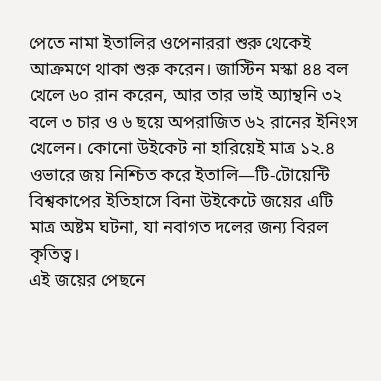পেতে নামা ইতালির ওপেনাররা শুরু থেকেই আক্রমণে থাকা শুরু করেন। জাস্টিন মস্কা ৪৪ বল খেলে ৬০ রান করেন, আর তার ভাই অ্যান্থনি ৩২ বলে ৩ চার ও ৬ ছয়ে অপরাজিত ৬২ রানের ইনিংস খেলেন। কোনো উইকেট না হারিয়েই মাত্র ১২.৪ ওভারে জয় নিশ্চিত করে ইতালি—টি-টোয়েন্টি বিশ্বকাপের ইতিহাসে বিনা উইকেটে জয়ের এটি মাত্র অষ্টম ঘটনা, যা নবাগত দলের জন্য বিরল কৃতিত্ব।
এই জয়ের পেছনে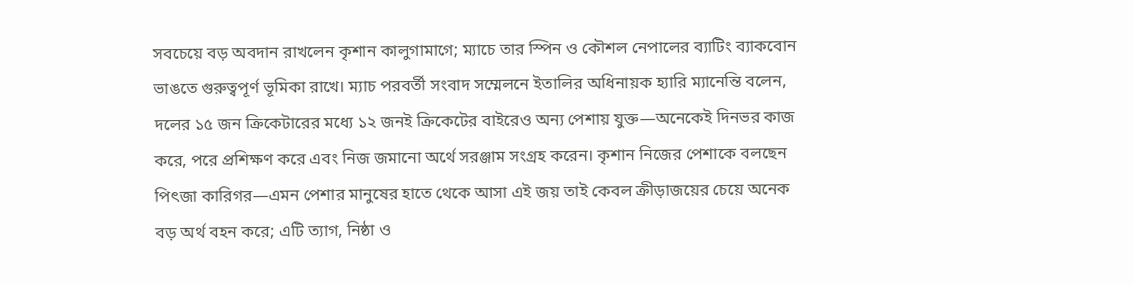সবচেয়ে বড় অবদান রাখলেন কৃশান কালুগামাগে; ম্যাচে তার স্পিন ও কৌশল নেপালের ব্যাটিং ব্যাকবোন ভাঙতে গুরুত্বপূর্ণ ভূমিকা রাখে। ম্যাচ পরবর্তী সংবাদ সম্মেলনে ইতালির অধিনায়ক হ্যারি ম্যানেন্তি বলেন, দলের ১৫ জন ক্রিকেটারের মধ্যে ১২ জনই ক্রিকেটের বাইরেও অন্য পেশায় যুক্ত—অনেকেই দিনভর কাজ করে, পরে প্রশিক্ষণ করে এবং নিজ জমানো অর্থে সরঞ্জাম সংগ্রহ করেন। কৃশান নিজের পেশাকে বলছেন পিৎজা কারিগর—এমন পেশার মানুষের হাতে থেকে আসা এই জয় তাই কেবল ক্রীড়াজয়ের চেয়ে অনেক বড় অর্থ বহন করে; এটি ত্যাগ, নিষ্ঠা ও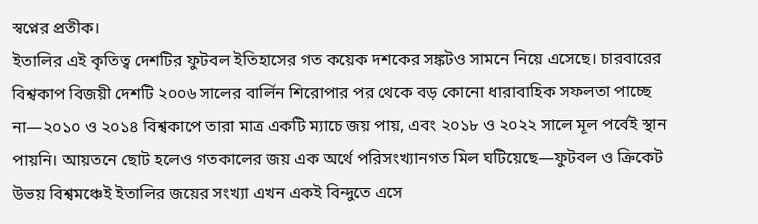স্বপ্নের প্রতীক।
ইতালির এই কৃতিত্ব দেশটির ফুটবল ইতিহাসের গত কয়েক দশকের সঙ্কটও সামনে নিয়ে এসেছে। চারবারের বিশ্বকাপ বিজয়ী দেশটি ২০০৬ সালের বার্লিন শিরোপার পর থেকে বড় কোনো ধারাবাহিক সফলতা পাচ্ছে না—২০১০ ও ২০১৪ বিশ্বকাপে তারা মাত্র একটি ম্যাচে জয় পায়, এবং ২০১৮ ও ২০২২ সালে মূল পর্বেই স্থান পায়নি। আয়তনে ছোট হলেও গতকালের জয় এক অর্থে পরিসংখ্যানগত মিল ঘটিয়েছে—ফুটবল ও ক্রিকেট উভয় বিশ্বমঞ্চেই ইতালির জয়ের সংখ্যা এখন একই বিন্দুতে এসে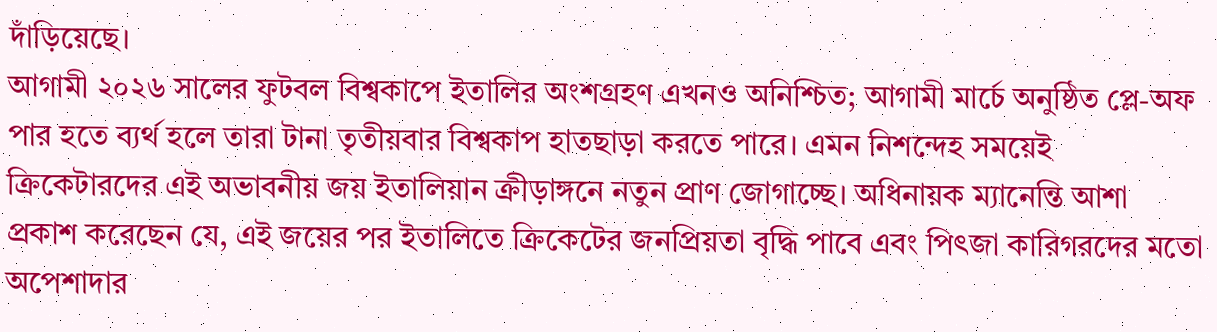দাঁড়িয়েছে।
আগামী ২০২৬ সালের ফুটবল বিশ্বকাপে ইতালির অংশগ্রহণ এখনও অনিশ্চিত; আগামী মার্চে অনুষ্ঠিত প্লে-অফ পার হতে ব্যর্থ হলে তারা টানা তৃতীয়বার বিশ্বকাপ হাতছাড়া করতে পারে। এমন নিশন্দেহ সময়েই ক্রিকেটারদের এই অভাবনীয় জয় ইতালিয়ান ক্রীড়াঙ্গনে নতুন প্রাণ জোগাচ্ছে। অধিনায়ক ম্যানেন্তি আশা প্রকাশ করেছেন যে, এই জয়ের পর ইতালিতে ক্রিকেটের জনপ্রিয়তা বৃদ্ধি পাবে এবং পিৎজা কারিগরদের মতো অপেশাদার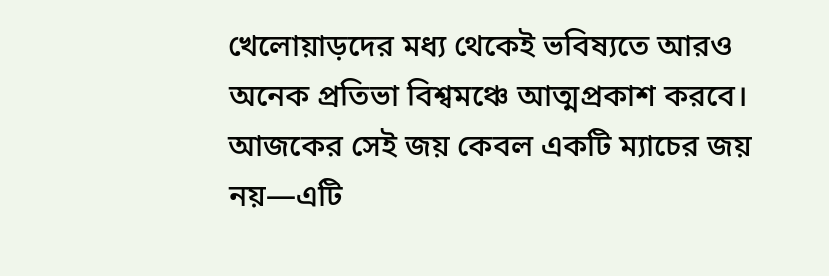খেলোয়াড়দের মধ্য থেকেই ভবিষ্যতে আরও অনেক প্রতিভা বিশ্বমঞ্চে আত্মপ্রকাশ করবে। আজকের সেই জয় কেবল একটি ম্যাচের জয় নয়—এটি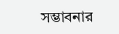সম্ভাবনার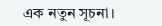এক নতুন সূচনা।